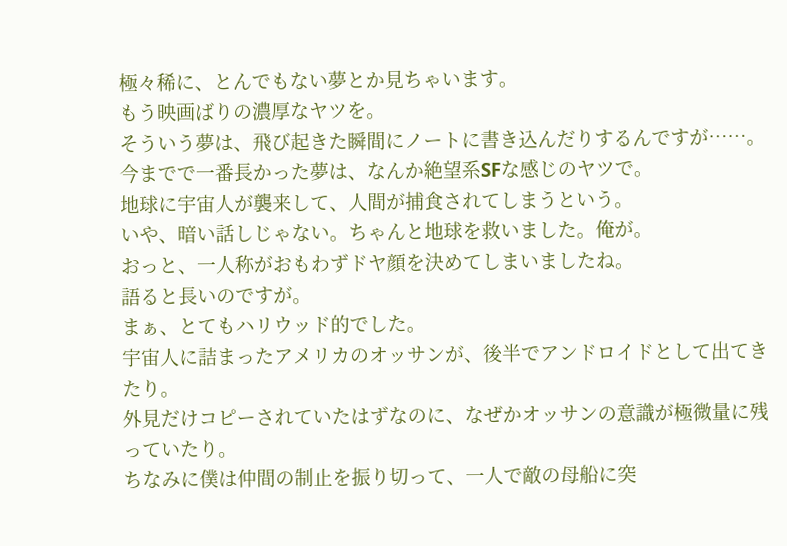極々稀に、とんでもない夢とか見ちゃいます。
もう映画ばりの濃厚なヤツを。
そういう夢は、飛び起きた瞬間にノートに書き込んだりするんですが……。
今までで一番長かった夢は、なんか絶望系SFな感じのヤツで。
地球に宇宙人が襲来して、人間が捕食されてしまうという。
いや、暗い話しじゃない。ちゃんと地球を救いました。俺が。
おっと、一人称がおもわずドヤ顔を決めてしまいましたね。
語ると長いのですが。
まぁ、とてもハリウッド的でした。
宇宙人に詰まったアメリカのオッサンが、後半でアンドロイドとして出てきたり。
外見だけコピーされていたはずなのに、なぜかオッサンの意識が極微量に残っていたり。
ちなみに僕は仲間の制止を振り切って、一人で敵の母船に突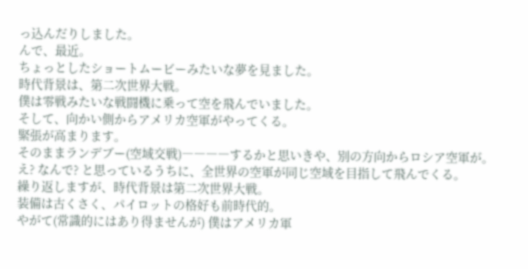っ込んだりしました。
んで、最近。
ちょっとしたショートムービーみたいな夢を見ました。
時代背景は、第二次世界大戦。
僕は零戦みたいな戦闘機に乗って空を飛んでいました。
そして、向かい側からアメリカ空軍がやってくる。
緊張が高まります。
そのままランデブー(空域交戦)――――するかと思いきや、別の方向からロシア空軍が。
え? なんで? と思っているうちに、全世界の空軍が同じ空域を目指して飛んでくる。
繰り返しますが、時代背景は第二次世界大戦。
装備は古くさく、パイロットの格好も前時代的。
やがて(常識的にはあり得ませんが) 僕はアメリカ軍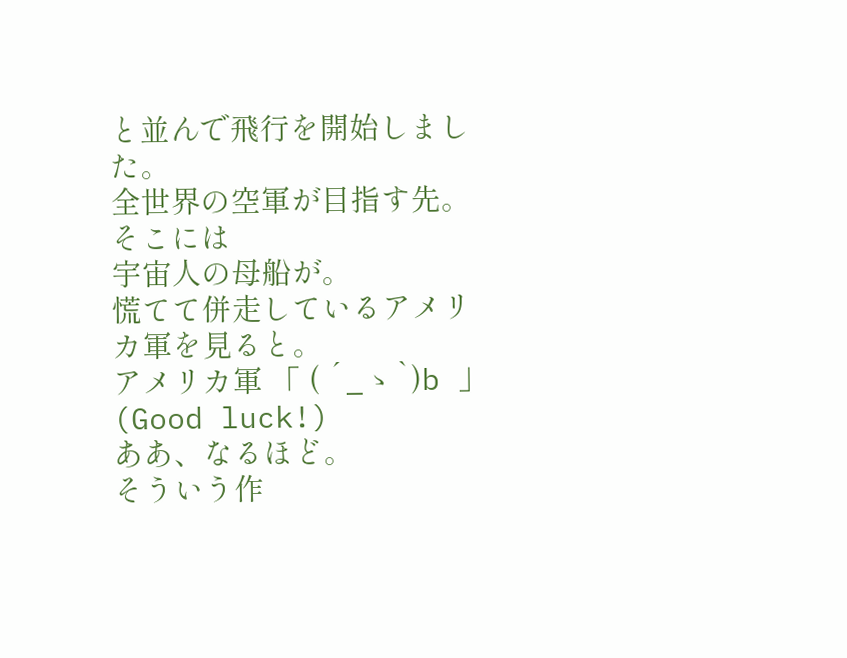と並んで飛行を開始しました。
全世界の空軍が目指す先。
そこには
宇宙人の母船が。
慌てて併走しているアメリカ軍を見ると。
アメリカ軍 「 ( ´_ゝ`)b 」 (Good luck!)
ああ、なるほど。
そういう作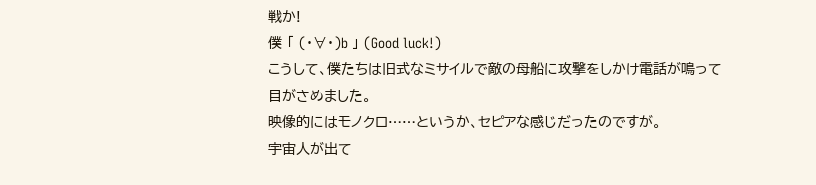戦か!
僕 「 (・∀・)b 」 (Good luck!)
こうして、僕たちは旧式なミサイルで敵の母船に攻撃をしかけ電話が鳴って目がさめました。
映像的にはモノクロ……というか、セピアな感じだったのですが。
宇宙人が出て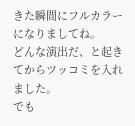きた瞬間にフルカラーになりましてね。
どんな演出だ、と起きてからツッコミを入れました。
でも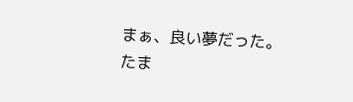まぁ、良い夢だった。
たま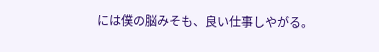には僕の脳みそも、良い仕事しやがる。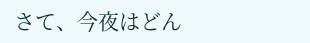さて、今夜はどん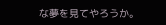な夢を見てやろうか。